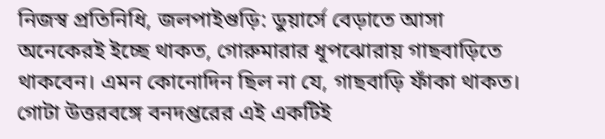নিজস্ব প্রতিনিধি, জলপাইগুড়ি: ডুয়ার্সে বেড়াতে আসা অনেকেরই ইচ্ছে থাকত, গোরুমারার ধূপঝোরায় গাছবাড়িতে থাকবেন। এমন কোনোদিন ছিল না যে, গাছবাড়ি ফাঁকা থাকত। গোটা উত্তরবঙ্গে বনদপ্তরের এই একটিই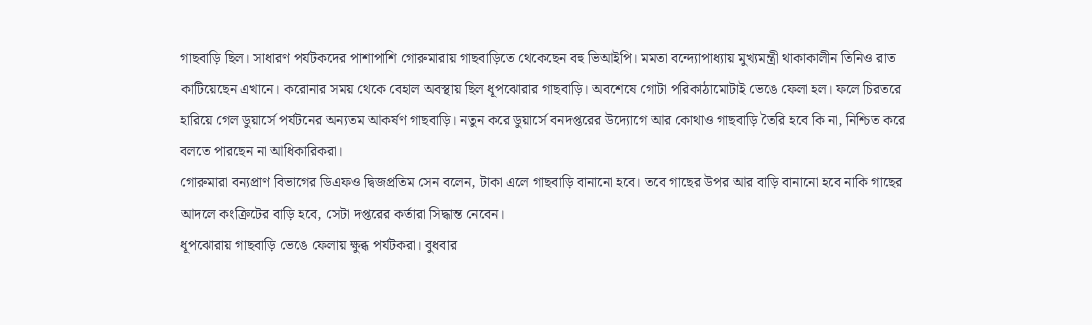গাছবাড়ি ছিল। সাধারণ পর্যটকদের পাশাপাশি গোরুমারায় গাছবাড়িতে থেকেছেন বহু ভিআইপি। মমতা বন্দ্যোপাধ্যায় মুখ্যমন্ত্রী থাকাকালীন তিনিও রাত কাটিয়েছেন এখানে। করোনার সময় থেকে বেহাল অবস্থায় ছিল ধূপঝোরার গাছবাড়ি। অবশেষে গোটা পরিকাঠামোটাই ভেঙে ফেলা হল। ফলে চিরতরে হারিয়ে গেল ডুয়ার্সে পর্যটনের অন্যতম আকর্ষণ গাছবাড়ি। নতুন করে ডুয়ার্সে বনদপ্তরের উদ্যোগে আর কোথাও গাছবাড়ি তৈরি হবে কি না, নিশ্চিত করে বলতে পারছেন না আধিকারিকরা।
গোরুমারা বন্যপ্রাণ বিভাগের ডিএফও দ্বিজপ্রতিম সেন বলেন, টাকা এলে গাছবাড়ি বানানো হবে। তবে গাছের উপর আর বাড়ি বানানো হবে নাকি গাছের আদলে কংক্রিটের বাড়ি হবে, সেটা দপ্তরের কর্তারা সিদ্ধান্ত নেবেন।
ধূপঝোরায় গাছবাড়ি ভেঙে ফেলায় ক্ষুব্ধ পর্যটকরা। বুধবার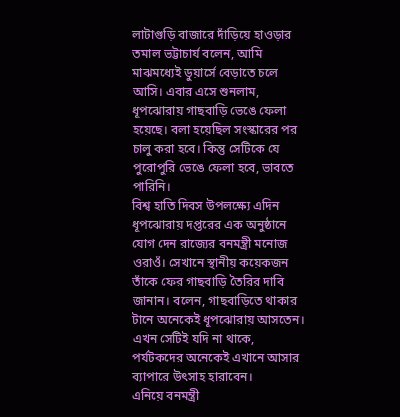লাটাগুড়ি বাজারে দাঁড়িয়ে হাওড়ার তমাল ভট্টাচার্য বলেন, আমি মাঝমধ্যেই ডুয়ার্সে বেড়াতে চলে আসি। এবার এসে শুনলাম, ধূপঝোরায় গাছবাড়ি ভেঙে ফেলা হয়েছে। বলা হয়েছিল সংস্কারের পর চালু করা হবে। কিন্তু সেটিকে যে পুরোপুরি ভেঙে ফেলা হবে, ভাবতে পারিনি।
বিশ্ব হাতি দিবস উপলক্ষ্যে এদিন ধূপঝোরায় দপ্তরের এক অনুষ্ঠানে যোগ দেন রাজ্যের বনমন্ত্রী মনোজ ওরাওঁ। সেখানে স্থানীয় কয়েকজন তাঁকে ফের গাছবাড়ি তৈরির দাবি জানান। বলেন, গাছবাড়িতে থাকার টানে অনেকেই ধূপঝোরায় আসতেন। এখন সেটিই যদি না থাকে, পর্যটকদের অনেকেই এখানে আসার ব্যাপারে উৎসাহ হারাবেন।
এনিয়ে বনমন্ত্রী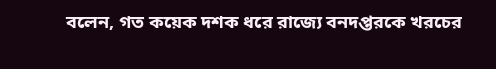বলেন, গত কয়েক দশক ধরে রাজ্যে বনদপ্তরকে খরচের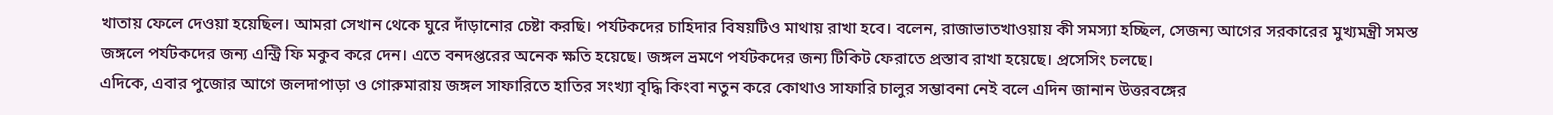খাতায় ফেলে দেওয়া হয়েছিল। আমরা সেখান থেকে ঘুরে দাঁড়ানোর চেষ্টা করছি। পর্যটকদের চাহিদার বিষয়টিও মাথায় রাখা হবে। বলেন, রাজাভাতখাওয়ায় কী সমস্যা হচ্ছিল, সেজন্য আগের সরকারের মুখ্যমন্ত্রী সমস্ত জঙ্গলে পর্যটকদের জন্য এন্ট্রি ফি মকুব করে দেন। এতে বনদপ্তরের অনেক ক্ষতি হয়েছে। জঙ্গল ভ্রমণে পর্যটকদের জন্য টিকিট ফেরাতে প্রস্তাব রাখা হয়েছে। প্রসেসিং চলছে।
এদিকে, এবার পুজোর আগে জলদাপাড়া ও গোরুমারায় জঙ্গল সাফারিতে হাতির সংখ্যা বৃদ্ধি কিংবা নতুন করে কোথাও সাফারি চালুর সম্ভাবনা নেই বলে এদিন জানান উত্তরবঙ্গের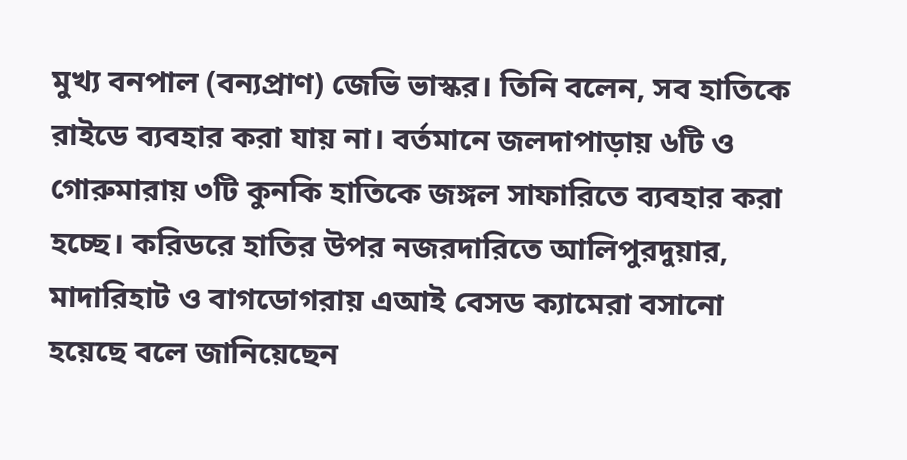মুখ্য বনপাল (বন্যপ্রাণ) জেভি ভাস্কর। তিনি বলেন, সব হাতিকে রাইডে ব্যবহার করা যায় না। বর্তমানে জলদাপাড়ায় ৬টি ও গোরুমারায় ৩টি কুনকি হাতিকে জঙ্গল সাফারিতে ব্যবহার করা হচ্ছে। করিডরে হাতির উপর নজরদারিতে আলিপুরদুয়ার, মাদারিহাট ও বাগডোগরায় এআই বেসড ক্যামেরা বসানো হয়েছে বলে জানিয়েছেন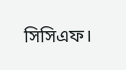সিসিএফ।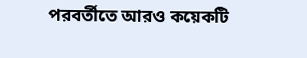পরবর্তীতে আরও কয়েকটি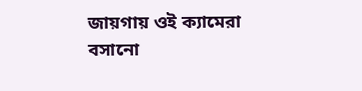জায়গায় ওই ক্যামেরা বসানো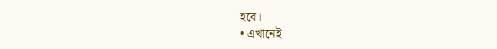হবে।
• এখানেই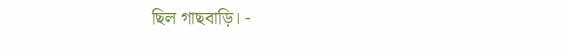ছিল গাছবাড়ি। -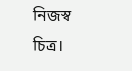নিজস্ব চিত্র।